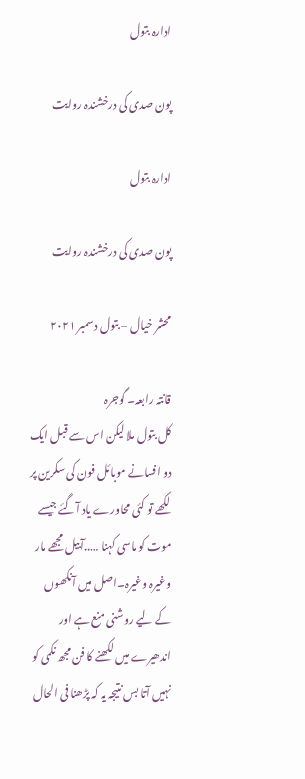ادارہ بتول

پون صدی کی درخشندہ روایت

ادارہ بتول

پون صدی کی درخشندہ روایت

محشر خیال – بتول دسمبر ۲۰۲۱

قانتہ رابعہ۔ گوجرہ
کل بتول ملا لیکن اس سے قبل ایک دو افسانے موبائل فون کی سکرین پر لکھے تو کئی محاورے یاد آگئے جیسے موت کو ماسی کہنا …..آبیل مجھے مار وغیرہ وغیرہ۔اصل میں آنکھوں کے لیے روشنی منع ہے اور اندھیرے میں لکھنے کا فن مجھ نکمی کو نہیں آتا بس نتیجہ یہ کہ پڑھنا فی الحال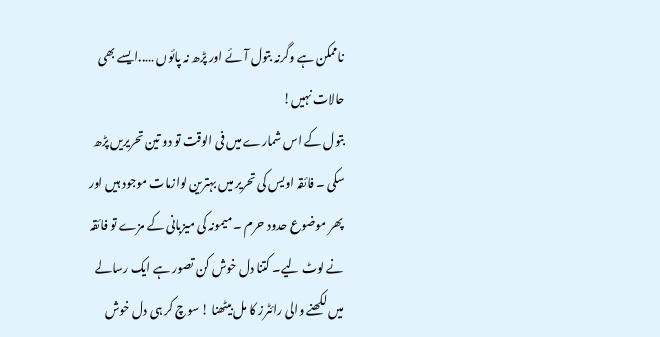ناممکن ہے وگرنہ بتول آئے اور پڑھ نہ پائوں …..ایسے بھی حالات نہیں!
بتول کے اس شمارے میں فی الوقت تو دو تین تحریریں پڑھ سکی ۔ فائقہ اویس کی تحریر میں بہترین لوازمات موجود ہیں اور پھر موضوع حدود حرم ۔ میمونہ کی میزبانی کے مزے تو فائقہ نے لوٹ لیے۔ کتنا دل خوش کن تصور ہے ایک رسالے میں لکھنے والی رائٹرز کا مل بیٹھنا ! سوچ کر ہی دل خوش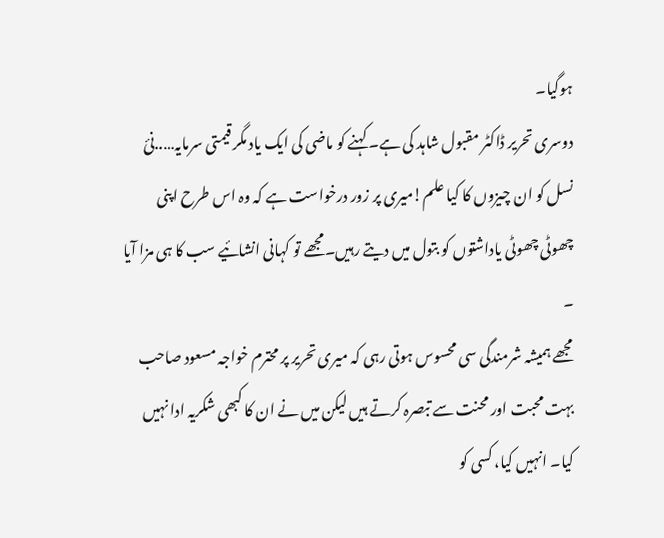ہوگیا۔
دوسری تحریر ڈاکٹر مقبول شاہد کی ہے۔ کہنے کو ماضی کی ایک یاد مگر قیمتی سرمایہ…..نئ نسل کو ان چیزوں کا کیا علم!میری پر زور درخواست ہے کہ وہ اس طرح اپنی چھوٹی چھوٹی یاداشتوں کو بتول میں دیتے رہیں۔مجھے تو کہانی انشائیے سب کا ہی مزا آیا ۔
مجھے ہمیشہ شرمندگی سی محسوس ہوتی رہی کہ میری تحریر پر محترم خواجہ مسعود صاحب بہت محبت اور محنت سے تبصرہ کرتے ہیں لیکن میں نے ان کا کبھی شکریہ ادا نہیں کیا۔ انہیں کیا، کسی کو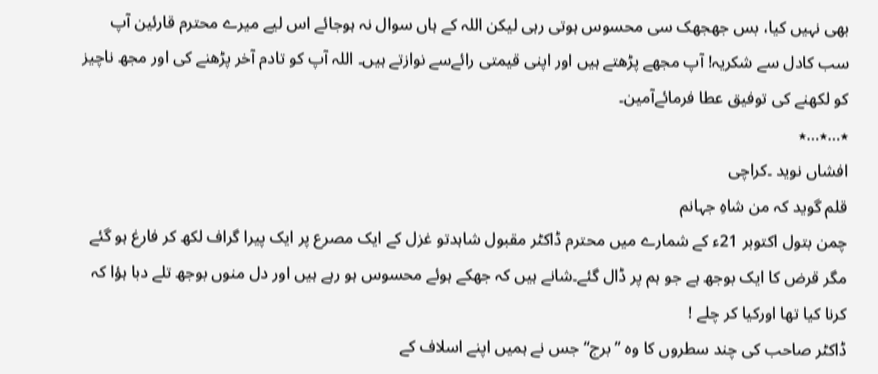بھی نہیں کیا، بس جھجھک سی محسوس ہوتی رہی لیکن اللہ کے ہاں سوال نہ ہوجائے اس لیے میرے محترم قارئین آپ سب کادل سے شکریہ! آپ مجھے پڑھتے ہیں اور اپنی قیمتی رائےسے نوازتے ہیں۔ اللہ آپ کو تادم آخر پڑھنے کی اور مجھ ناچیز کو لکھنے کی توفیق عطا فرمائےآمین۔
٭…٭…٭
افشاں نوید ۔کراچی
قلم گوید کہ من شاہِ جہانم
چمن بتول اکتوبر 21ء کے شمارے میں محترم ڈاکٹر مقبول شاہدتو غزل کے ایک مصرع پر ایک پیرا گراف لکھ کر فارغ ہو گئے مگر قرض کا ایک بوجھ ہے جو ہم پر ڈال گئے۔شانے ہیں کہ جھکے ہوئے محسوس ہو رہے ہیں اور دل منوں بوجھ تلے دبا ہؤا کہ کرنا کیا تھا اورکیا کر چلے !
ڈاکٹر صاحب کی چند سطروں کا وہ ’’برج‘‘ جس نے ہمیں اپنے اسلاف کے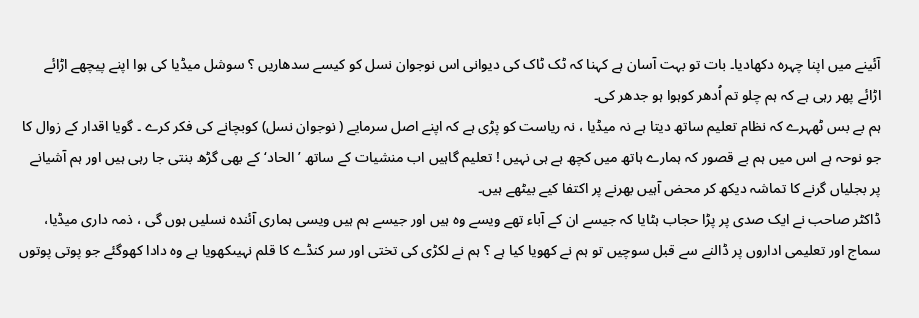آئینے میں اپنا چہرہ دکھادیا۔ بات تو بہت آسان ہے کہنا کہ ٹک ٹاک کی دیوانی اس نوجوان نسل کو کیسے سدھاریں ؟ سوشل میڈیا کی ہوا اپنے پیچھے اڑائے اڑائے پھر رہی ہے کہ ہم چلو تم اُدھر کوہوا ہو جدھر کی۔
ہم بے بس ٹھہرے کہ نظام تعلیم ساتھ دیتا ہے نہ میڈیا ، نہ ریاست کو پڑی ہے کہ اپنے اصل سرمایے ( نوجوان نسل) کوبچانے کی فکر کرے ۔ گویا اقدار کے زوال کا جو نوحہ ہے اس میں ہم بے قصور کہ ہمارے ہاتھ میں کچھ ہے ہی نہیں ! تعلیم گاہیں اب منشیات کے ساتھ ’الحاد‘ کے بھی گڑھ بنتی جا رہی ہیں اور ہم آشیانے پر بجلیاں گرنے کا تماشہ دیکھ کر محض آہیں بھرنے پر اکتفا کیے بیٹھے ہیں۔
ڈاکٹر صاحب نے ایک صدی پر پڑا حجاب ہٹایا کہ جیسے ان کے آباء تھے ویسے وہ ہیں اور جیسے ہم ہیں ویسی ہماری آئندہ نسلیں ہوں گی ، ذمہ داری میڈیا، سماج اور تعلیمی اداروں پر ڈالنے سے قبل سوچیں تو ہم نے کھویا کیا ہے ؟ ہم نے لکڑی کی تختی اور سر کنڈے کا قلم نہیںکھویا ہے وہ دادا کھوگئے جو پوتی پوتوں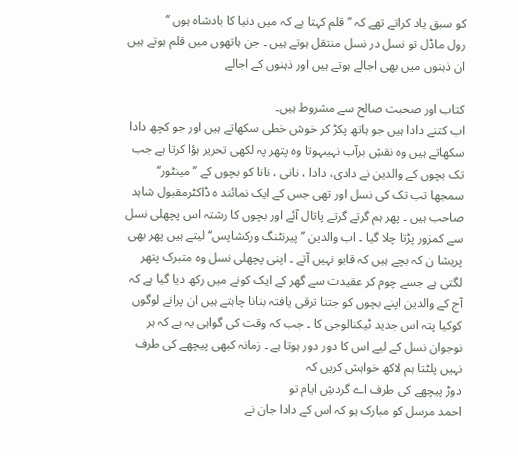کو سبق یاد کراتے تھے کہ ’’ قلم کہتا ہے کہ میں دنیا کا بادشاہ ہوں ‘‘
رول ماڈل تو نسل در نسل منتقل ہوتے ہیں ۔ جن ہاتھوں میں قلم ہوتے ہیں ان ذہنوں میں بھی اجالے ہوتے ہیں اور ذہنوں کے اجالے

کتاب اور صحبت صالح سے مشروط ہیں۔
اب کتنے دادا ہیں جو ہاتھ پکڑ کر خوش خطی سکھاتے ہیں اور جو کچھ دادا سکھاتے ہیں وہ نقشِ برآب نہیںہوتا وہ پتھر پہ لکھی تحریر ہؤا کرتا ہے جب تک بچوں کے والدین نے دادی، دادا ، نانی ، نانا کو بچوں کے ’’مینٹور‘‘ سمجھا تب تک کی نسل اور تھی جس کے ایک نمائند ہ ڈاکٹرمقبول شاہد صاحب ہیں ۔ پھر ہم گرتے گرتے پاتال آئے اور بچوں کا رشتہ اس پچھلی نسل سے کمزور پڑتا چلا گیا ۔ اب والدین ’’ پیرنٹنگ ورکشاپس‘‘ لیتے ہیں پھر بھی پریشا ن کہ بچے ہیں کہ قابو نہیں آتے ۔ اپنی پچھلی نسل وہ متبرک پتھر لگتی ہے جسے چوم کر عقیدت سے گھر کے ایک کونے میں رکھ دیا گیا ہے کہ آج کے والدین اپنے بچوں کو جتنا ترقی یافتہ بنانا چاہتے ہیں ان پرانے لوگوں کوکیا پتہ اس جدید ٹیکنالوجی کا ۔ جب کہ وقت کی گواہی یہ ہے کہ ہر نوجوان نسل کے لیے اس کا دور دور ہوتا ہے ۔ زمانہ کبھی پیچھے کی طرف نہیں پلٹتا ہم لاکھ خواہش کریں کہ
دوڑ پیچھے کی طرف اے گردشِ ایام تو
احمد مرسل کو مبارک ہو کہ اس کے دادا جان نے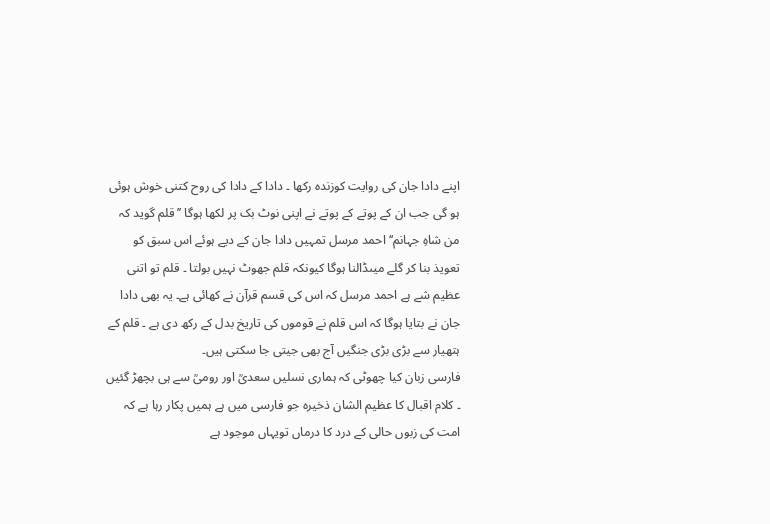اپنے دادا جان کی روایت کوزندہ رکھا ۔ دادا کے دادا کی روح کتنی خوش ہوئی ہو گی جب ان کے پوتے کے پوتے نے اپنی نوٹ بک پر لکھا ہوگا ’’ قلم گوید کہ من شاہِ جہانم‘‘ احمد مرسل تمہیں دادا جان کے دیے ہوئے اس سبق کو تعویذ بنا کر گلے میںڈالنا ہوگا کیونکہ قلم جھوٹ نہیں بولتا ۔ قلم تو اتنی عظیم شے ہے احمد مرسل کہ اس کی قسم قرآن نے کھائی ہے۔ یہ بھی دادا جان نے بتایا ہوگا کہ اس قلم نے قوموں کی تاریخ بدل کے رکھ دی ہے ۔ قلم کے ہتھیار سے بڑی بڑی جنگیں آج بھی جیتی جا سکتی ہیں۔
فارسی زبان کیا چھوٹی کہ ہماری نسلیں سعدیؒ اور رومیؒ سے ہی بچھڑ گئیں ۔ کلام اقبال کا عظیم الشان ذخیرہ جو فارسی میں ہے ہمیں پکار رہا ہے کہ امت کی زبوں حالی کے درد کا درماں تویہاں موجود ہے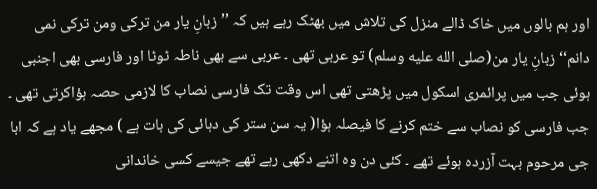اور ہم بالوں میں خاک ڈالے منزل کی تلاش میں بھٹک رہے ہیں کہ ’’زبانِ یار من ترکی ومن ترکی نمی دانم‘‘ زبانِ یار من(صلى الله عليه وسلم) تو عربی تھی ۔ عربی سے بھی ناطہ ٹوٹا اور فارسی بھی اجنبی ہوئی جب میں پرائمری اسکول میں پڑھتی تھی اس وقت تک فارسی نصاب کا لازمی حصہ ہؤاکرتی تھی ۔ جب فارسی کو نصاب سے ختم کرنے کا فیصلہ ہؤا( یہ سن ستر کی دہائی کی بات ہے ) مجھے یاد ہے کہ ابا جی مرحوم بہت آزردہ ہوئے تھے ۔ کئی دن وہ اتنے دکھی رہے تھے جیسے کسی خاندانی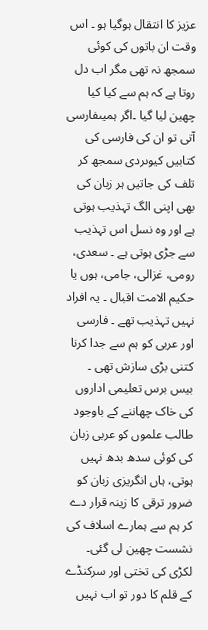عزیز کا انتقال ہوگیا ہو ۔ اس وقت ان باتوں کی کوئی سمجھ نہ تھی مگر اب دل روتا ہے کہ ہم سے کیا کیا چھین لیا گیا ۔اگر ہمیںفارسی آتی تو ان کی فارسی کی کتابیں کیوںردی سمجھ کر تلف کی جاتیں ہر زبان کی بھی اپنی الگ تہذیب ہوتی ہے اور وہ نسل اس تہذیب سے جڑی ہوتی ہے ۔ سعدی، رومی، غزالی، جامی، ہوں یا حکیم الامت اقبال ۔ یہ افراد نہیں تہذیب تھے ۔ فارسی اور عربی کو ہم سے جدا کرنا کتنی بڑی سازش تھی ۔ بیس برس تعلیمی اداروں کی خاک چھاننے کے باوجود طالب علموں کو عربی زبان کی کوئی سدھ بدھ نہیں ہوتی، ہاں انگریزی زبان کو ضرور ترقی کا زینہ قرار دے کر ہم سے ہمارے اسلاف کی نشست چھین لی گئی۔
لکڑی کی تختی اور سرکنڈے کے قلم کا دور تو اب نہیں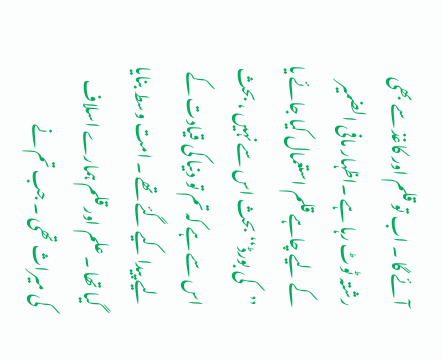آئے گا ۔ اب تو قلم اور کاغذ سے بھی رشتہ ٹوٹ رہا ہے ۔اظہار مافی الضمیر کے لیے چاہے قلم استعمال کیا جائے یا ’’کی بورڈ‘‘ بحث اس سے نہیں ، بحث اس سے ہے کہ تم تو دنیا کی قیادت کے لیے پیدا کیے گئے تھے ۔ امت وسط بنایا گیا تھا ۔ علم اور قلم ہمارے اسلاف کی میراث تھی ۔ جب تم نے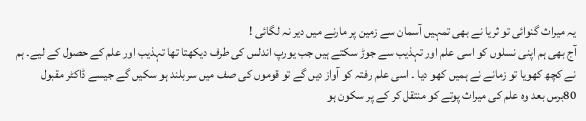یہ میراث گنوائی تو ثریا نے بھی تمہیں آسمان سے زمین پر مارنے میں دیر نہ لگائی !
آج بھی ہم اپنی نسلوں کو اسی علم اور تہذیب سے جوڑ سکتے ہیں جب یورپ اندلس کی طرف دیکھتا تھا تہذیب اور علم کے حصول کے لیے۔ ہم نے کچھ کھویا تو زمانے نے ہمیں کھو دیا ۔ اسی علم رفتہ کو آواز دیں گے تو قوموں کی صف میں سربلند ہو سکیں گے جیسے ڈاکٹر مقبول 80برس بعد وہ علم کی میراث پوتے کو منتقل کر کے پر سکون ہو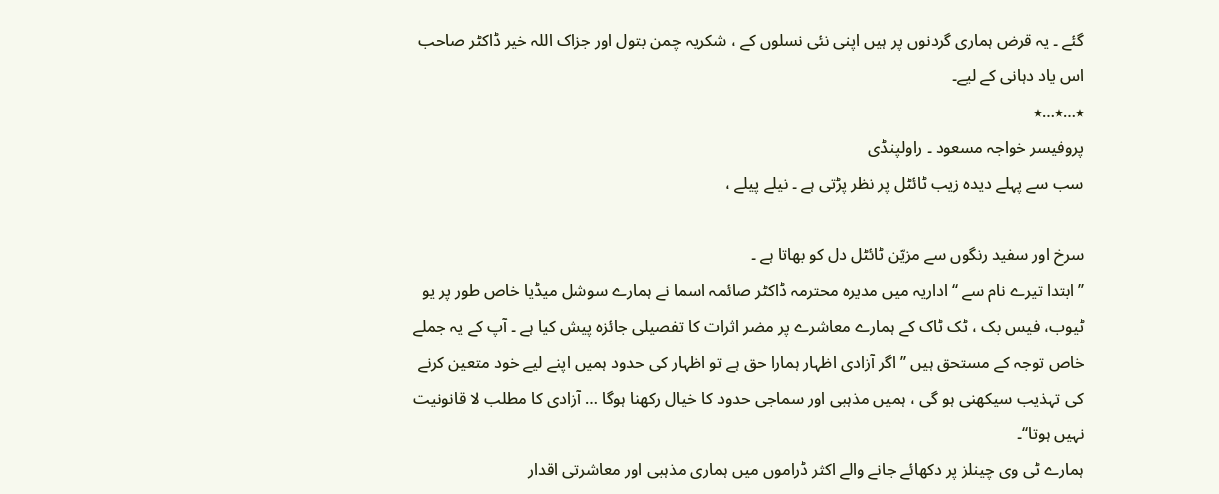گئے ۔ یہ قرض ہماری گردنوں پر ہیں اپنی نئی نسلوں کے ، شکریہ چمن بتول اور جزاک اللہ خیر ڈاکٹر صاحب اس یاد دہانی کے لیے۔
٭…٭…٭
پروفیسر خواجہ مسعود ۔ راولپنڈی
سب سے پہلے دیدہ زیب ٹائٹل پر نظر پڑتی ہے ۔ نیلے پیلے ،

سرخ اور سفید رنگوں سے مزیّن ٹائٹل دل کو بھاتا ہے ۔
’’ ابتدا تیرے نام سے ‘‘ اداریہ میں مدیرہ محترمہ ڈاکٹر صائمہ اسما نے ہمارے سوشل میڈیا خاص طور پر یو ٹیوب، فیس بک ، ٹک ٹاک کے ہمارے معاشرے پر مضر اثرات کا تفصیلی جائزہ پیش کیا ہے ۔ آپ کے یہ جملے خاص توجہ کے مستحق ہیں ’’ اگر آزادی اظہار ہمارا حق ہے تو اظہار کی حدود ہمیں اپنے لیے خود متعین کرنے کی تہذیب سیکھنی ہو گی ، ہمیں مذہبی اور سماجی حدود کا خیال رکھنا ہوگا … آزادی کا مطلب لا قانونیت نہیں ہوتا‘‘۔
ہمارے ٹی وی چینلز پر دکھائے جانے والے اکثر ڈراموں میں ہماری مذہبی اور معاشرتی اقدار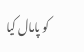کو پامال کیا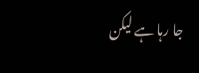جا رہا ہے لیکن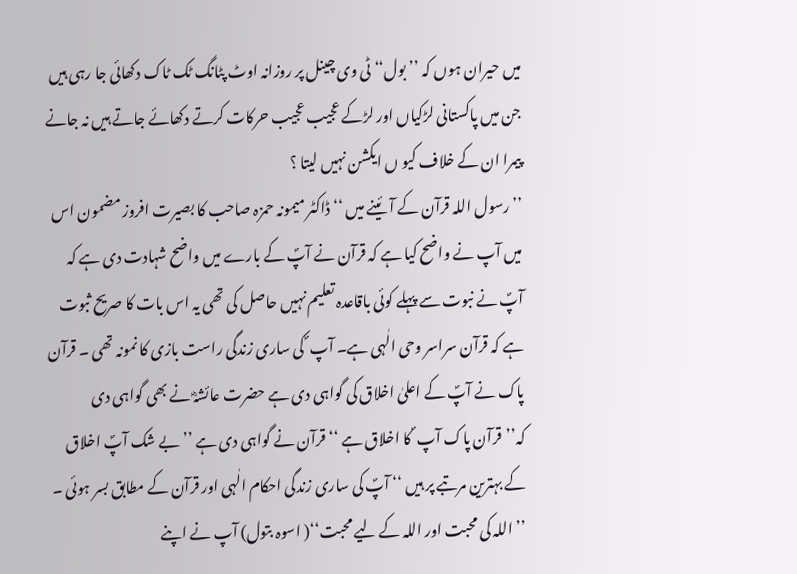میں حیران ہوں کہ ’’ بول‘‘ ٹی وی چینل پر روزانہ اوٹ پٹانگ ٹک ٹاک دکھائی جا رہی ہیں جن میں پاکستانی لڑکیاں اور لڑکے عجیب عجیب حرکات کرتے دکھائے جاتے ہیں نہ جانے پیمرا ان کے خلاف کیو ں ایکشن نہیں لیتا ؟
’’ رسول اللہ قرآن کے آئینے میں ‘‘ ڈاکٹر میمونہ حمزہ صاحب کا بصیرت افروز مضمون اس میں آپ نے واضح کیا ہے کہ قرآن نے آپؐ کے بارے میں واضح شہادت دی ہے کہ آپؐ نے نبوت سے پہلے کوئی باقاعدہ تعلیم نہیں حاصل کی تھی یہ اس بات کا صریح ثبوت ہے کہ قرآن سراسر وحی الٰہی ہے۔ آپ ؐ کی ساری زندگی راست بازی کا نمونہ تھی ۔ قرآن پاک نے آپؐ کے اعلیٰ اخلاق کی گواہی دی ہے حضرت عائشہؓ نے بھی گواہی دی کہ’’قرآن پاک آپ ؐ کا اخلاق ہے ‘‘ قرآن نے گواہی دی ہے ’’بے شک آپؐ اخلاق کے بہترین مرتبے پر ہیں ‘‘ آپؐ کی ساری زندگی احکام الٰہی اور قرآن کے مطابق بسر ہوئی ۔
’’ اللہ کی محبت اور اللہ کے لیے محبت‘‘( اسوہ بتول) آپ نے اپنے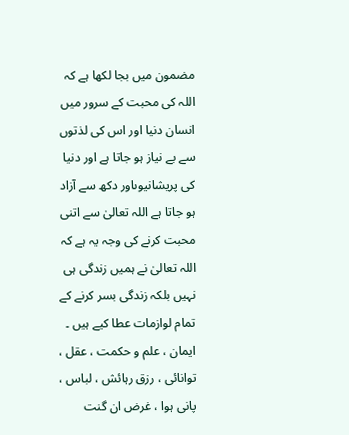مضمون میں بجا لکھا ہے کہ اللہ کی محبت کے سرور میں انسان دنیا اور اس کی لذتوں سے بے نیاز ہو جاتا ہے اور دنیا کی پریشانیوںاور دکھ سے آزاد ہو جاتا ہے اللہ تعالیٰ سے اتنی محبت کرنے کی وجہ یہ ہے کہ اللہ تعالیٰ نے ہمیں زندگی ہی نہیں بلکہ زندگی بسر کرنے کے تمام لوازمات عطا کیے ہیں ۔ ایمان ، علم و حکمت ، عقل ، توانائی ، رزق رہائش ، لباس ، پانی ہوا ، غرض ان گنت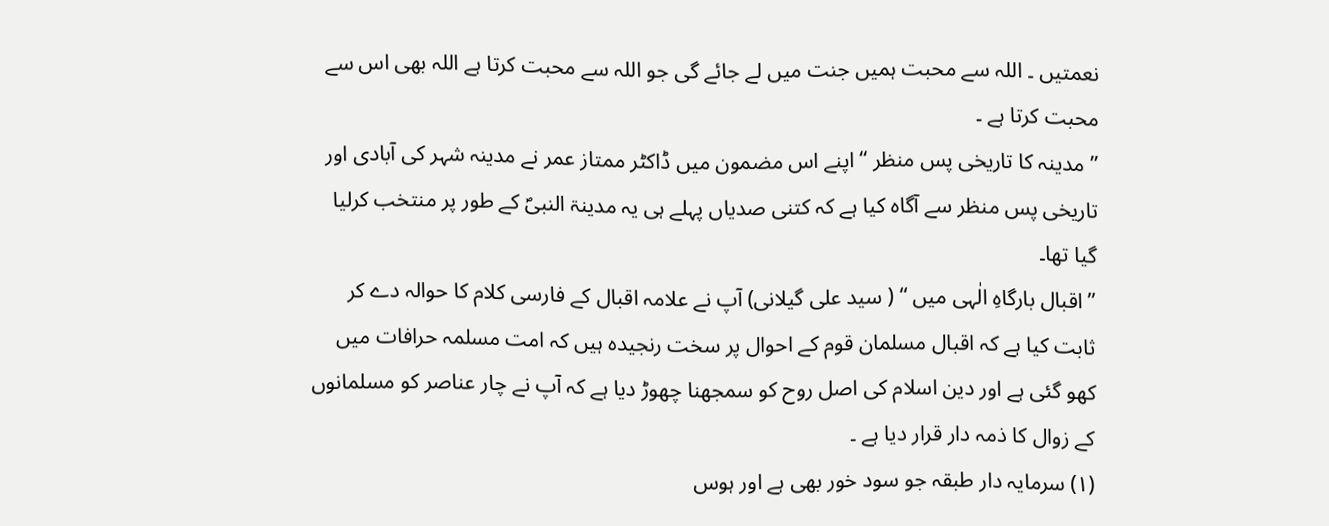نعمتیں ۔ اللہ سے محبت ہمیں جنت میں لے جائے گی جو اللہ سے محبت کرتا ہے اللہ بھی اس سے محبت کرتا ہے ۔
’’ مدینہ کا تاریخی پس منظر ‘‘ اپنے اس مضمون میں ڈاکٹر ممتاز عمر نے مدینہ شہر کی آبادی اور تاریخی پس منظر سے آگاہ کیا ہے کہ کتنی صدیاں پہلے ہی یہ مدینۃ النبیؐ کے طور پر منتخب کرلیا گیا تھا۔
’’ اقبال بارگاہِ الٰہی میں ‘‘ ( سید علی گیلانی) آپ نے علامہ اقبال کے فارسی کلام کا حوالہ دے کر ثابت کیا ہے کہ اقبال مسلمان قوم کے احوال پر سخت رنجیدہ ہیں کہ امت مسلمہ حرافات میں کھو گئی ہے اور دین اسلام کی اصل روح کو سمجھنا چھوڑ دیا ہے کہ آپ نے چار عناصر کو مسلمانوں کے زوال کا ذمہ دار قرار دیا ہے ۔
(۱) سرمایہ دار طبقہ جو سود خور بھی ہے اور ہوس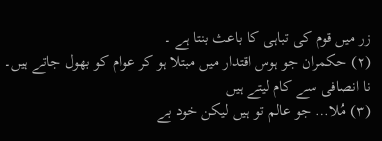زر میں قوم کی تباہی کا باعث بنتا ہے ۔
(۲) حکمران جو ہوس اقتدار میں مبتلا ہو کر عوام کو بھول جاتے ہیں۔ نا انصافی سے کام لیتے ہیں
(۳) مُلا… جو عالم تو ہیں لیکن خود بے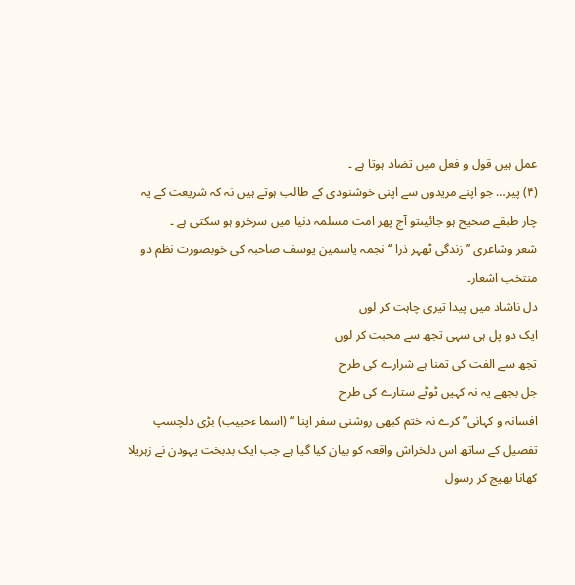عمل ہیں قول و فعل میں تضاد ہوتا ہے ۔
(۴) پیر… جو اپنے مریدوں سے اپنی خوشنودی کے طالب ہوتے ہیں نہ کہ شریعت کے یہ چار طبقے صحیح ہو جائیںتو آج پھر امت مسلمہ دنیا میں سرخرو ہو سکتی ہے ۔
شعر وشاعری ’’زندگی ٹھہر ذرا ‘‘ نجمہ یاسمین یوسف صاحبہ کی خوبصورت نظم دو منتخب اشعار۔
دل ناشاد میں پیدا تیری چاہت کر لوں
ایک دو پل ہی سہی تجھ سے محبت کر لوں
تجھ سے الفت کی تمنا ہے شرارے کی طرح
جل بجھے یہ نہ کہیں ٹوٹے ستارے کی طرح
افسانہ و کہانی’’ کرے نہ ختم کبھی روشنی سفر اپنا ‘‘ (اسما ءحبیب) بڑی دلچسپ تفصیل کے ساتھ اس دلخراش واقعہ کو بیان کیا گیا ہے جب ایک بدبخت یہودن نے زہریلا کھانا بھیج کر رسول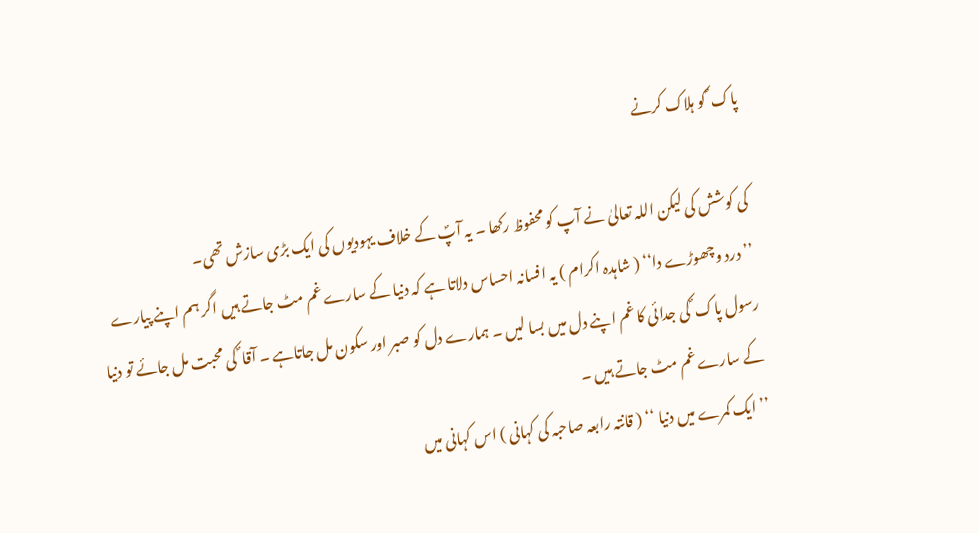پاک ؐ کو ہلاک کرنے

کی کوشش کی لیکن اللہ تعالیٰ نے آپ کو محفوظ رکھا ۔ یہ آپؐ کے خلاف یہودیوں کی ایک بڑی سازش تھی۔
’’ درد وچھوڑے دا‘‘ ( شاہدہ اکرام ) یہ افسانہ احساس دلاتا ہے کہ دنیا کے سارے غم مٹ جاتے ہیں اگر ہم اپنے پیارے رسول پاک ؐ کی جدائی کا غم اپنے دل میں بسا لیں ۔ ہمارے دل کو صبر اور سکون مل جاتاہے ۔ آقا ؐ کی محبت مل جائے تو دنیا کے سارے غم مٹ جاتے ہیں ۔
’’ ایک کمرے میں دنیا ‘‘ ( قانتہ رابعہ صاحبہ کی کہانی ) اس کہانی میں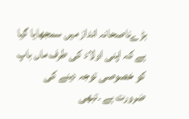بڑےناصحانہ انداز میں سمجھایا گیا ہے کہ اپنی اولاد کی طرف ماں باپ کو خصوصی توجہ دینے کی ضرورت ہے ۔تبھی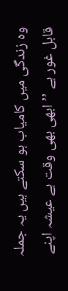وہ زندگی میں کامیاب ہو سکتے ہیں یہ جملہ قابل غور ہے ’’ ابھی بھی وقت ہے عیشہ اپنے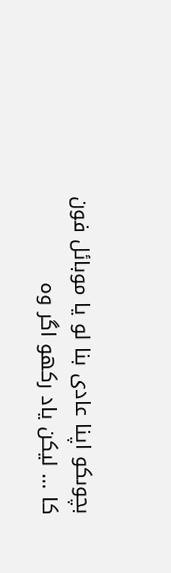بچوںکو اپنا عادی بنا لو یا موبائل فون کا … لیکن یاد رکھو اگر وہ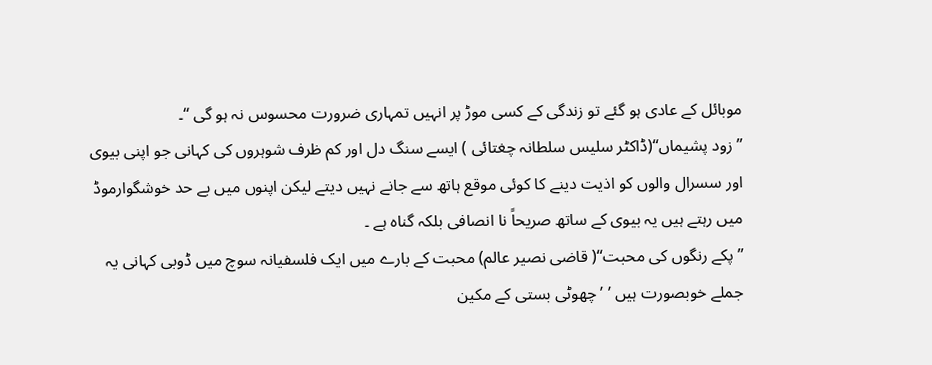موبائل کے عادی ہو گئے تو زندگی کے کسی موڑ پر انہیں تمہاری ضرورت محسوس نہ ہو گی ‘‘۔
’’ زود پشیماں‘‘(ڈاکٹر سلیس سلطانہ چغتائی ) ایسے سنگ دل اور کم ظرف شوہروں کی کہانی جو اپنی بیوی اور سسرال والوں کو اذیت دینے کا کوئی موقع ہاتھ سے جانے نہیں دیتے لیکن اپنوں میں بے حد خوشگوارموڈ میں رہتے ہیں یہ بیوی کے ساتھ صریحاً نا انصافی بلکہ گناہ ہے ۔
’’ پکے رنگوں کی محبت‘‘( قاضی نصیر عالم) محبت کے بارے میں ایک فلسفیانہ سوچ میں ڈوبی کہانی یہ جملے خوبصورت ہیں ’ ’ چھوٹی بستی کے مکین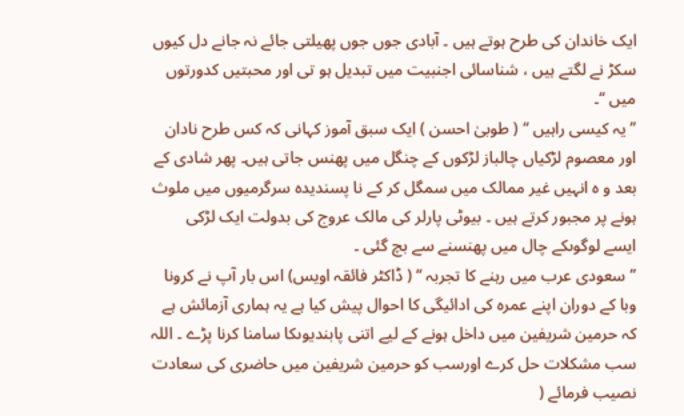ایک خاندان کی طرح ہوتے ہیں ۔ آبادی جوں جوں پھیلتی جائے نہ جانے دل کیوں سکڑ نے لگتے ہیں ، شناسائی اجنبیت میں تبدیل ہو تی اور محبتیں کدورتوں میں ‘‘۔
’’ یہ کیسی راہیں ‘‘ ( طوبیٰ احسن ) ایک سبق آموز کہانی کہ کس طرح نادان اور معصوم لڑکیاں چالباز لڑکوں کے چنگل میں پھنس جاتی ہیں۔ پھر شادی کے بعد و ہ انہیں غیر ممالک میں سمگل کر کے نا پسندیدہ سرگرمیوں میں ملوث ہونے پر مجبور کرتے ہیں ۔ بیوٹی پارلر کی مالک عروج کی بدولت ایک لڑکی ایسے لوگوںکے چال میں پھنسنے سے بچ گئی ۔
’’ سعودی عرب میں رہنے کا تجربہ ‘‘ ( ڈاکٹر فائقہ اویس) اس بار آپ نے کرونا وبا کے دوران اپنے عمرہ کی ادائیگی کا احوال پیش کیا ہے یہ ہماری آزمائش ہے کہ حرمین شریفین میں داخل ہونے کے لیے اتنی پابندیوںکا سامنا کرنا پڑے ۔ اللہ سب مشکلات حل کرے اورسب کو حرمین شریفین میں حاضری کی سعادت نصیب فرمائے (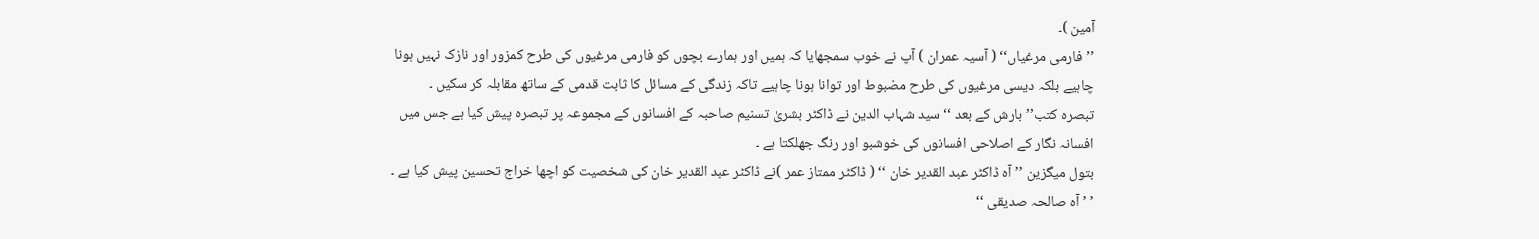آمین )۔
’’ فارمی مرغیاں‘‘ ( آسیہ عمران ) آپ نے خوب سمجھایا کہ ہمیں اور ہمارے بچوں کو فارمی مرغیوں کی طرح کمزور اور نازک نہیں ہونا چاہیے بلکہ دیسی مرغیوں کی طرح مضبوط اور توانا ہونا چاہیے تاکہ زندگی کے مسائل کا ثابت قدمی کے ساتھ مقابلہ کر سکیں ۔
تبصرہ کتب’’ بارش کے بعد ‘‘ سید شہاب الدین نے ڈاکٹر بشریٰ تسنیم صاحبہ کے افسانوں کے مجموعہ پر تبصرہ پیش کیا ہے جس میں افسانہ نگار کے اصلاحی افسانوں کی خوشبو اور رنگ جھلکتا ہے ۔
بتول میگزین ’’ آہ ڈاکٹر عبد القدیر خان ‘‘ ( ڈاکٹر ممتاز عمر )نے ڈاکٹر عبد القدیر خان کی شخصیت کو اچھا خراج تحسین پیش کیا ہے ۔
’ ’ آہ صالحہ صدیقی ‘‘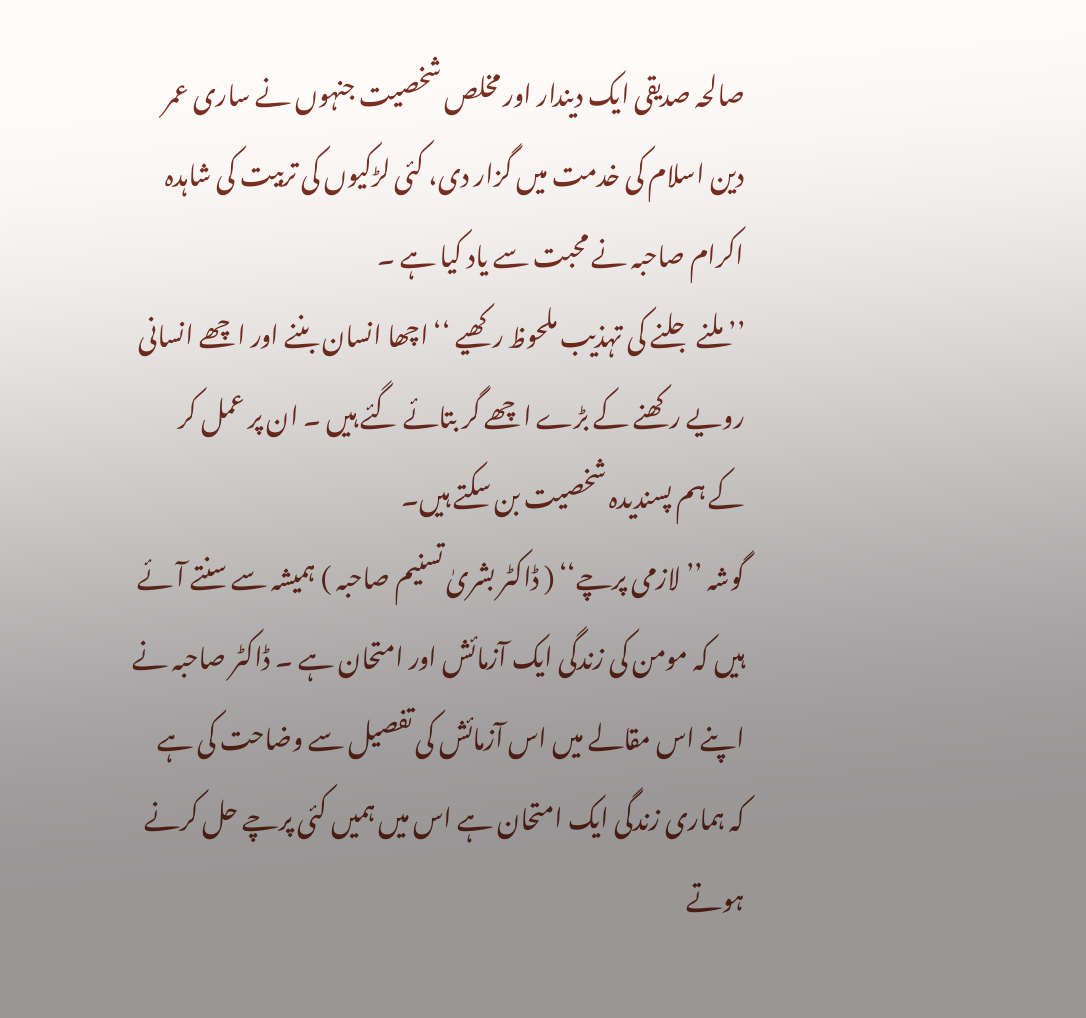صالحہ صدیقی ایک دیندار اور مخلص شخصیت جنہوں نے ساری عمر دین اسلام کی خدمت میں گزار دی، کئی لڑکیوں کی تربیت کی شاہدہ اکرام صاحبہ نے محبت سے یاد کیا ہے ۔
’’ ملنے جلنے کی تہذیب ملحوظ رکھیے ‘‘ اچھا انسان بننے اور اچھے انسانی رویے رکھنے کے بڑے اچھے گر بتائے گئے ہیں ۔ ان پر عمل کر کے ہم پسندیدہ شخصیت بن سکتے ہیں۔
گوشہ ’’ لازمی پرچے‘‘ ( ڈاکٹر بشریٰ تسنیم صاحبہ ) ہمیشہ سے سنتے آئے ہیں کہ مومن کی زندگی ایک آزمائش اور امتحان ہے ۔ ڈاکٹر صاحبہ نے اپنے اس مقالے میں اس آزمائش کی تفصیل سے وضاحت کی ہے کہ ہماری زندگی ایک امتحان ہے اس میں ہمیں کئی پرچے حل کرنے ہوتے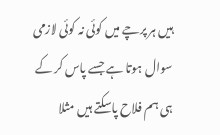ہیں ہر پرچے میں کوئی نہ کوئی لازمی سوال ہوتا ہے جسے پاس کر کے ہی ہم فلاح پاسکتے ہیں مثلا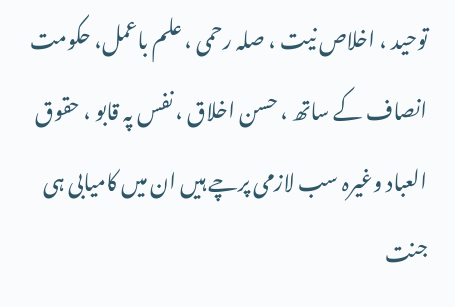توحید ، اخلاص نیت ، صلہ رحمی ، علم باعمل، حکومت انصاف کے ساتھ ، حسن اخلاق ، نفس پہ قابو ، حقوق العباد وغیرہ سب لازمی پرچے ہیں ان میں کامیابی ہی جنت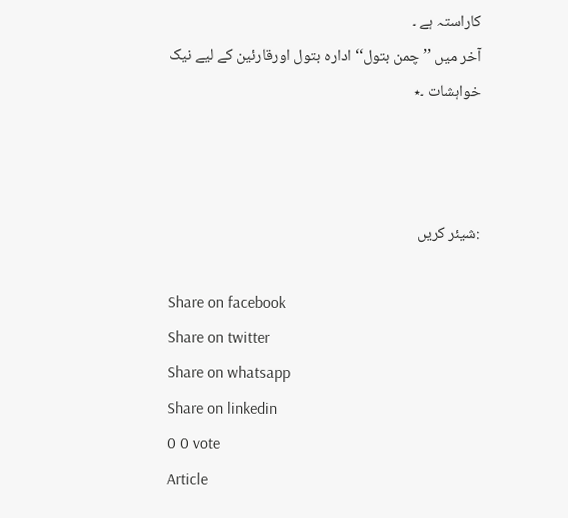کاراستہ ہے ۔
آخر میں ’’ چمن بتول‘‘ ادارہ بتول اورقارئین کے لیے نیک خواہشات ۔٭



:شیئر کریں

Share on facebook
Share on twitter
Share on whatsapp
Share on linkedin
0 0 vote
Article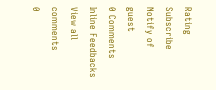Rating
Subscribe
Notify of
guest
0 Comments
Inline Feedbacks
View all comments
0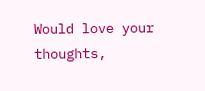Would love your thoughts,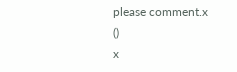please comment.x
()
x